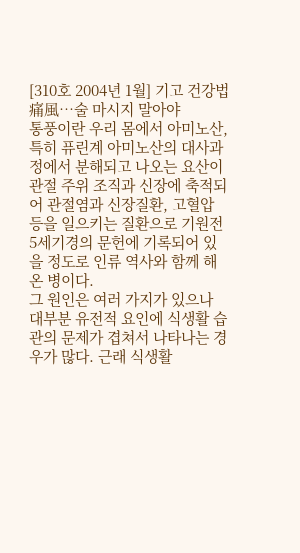[310호 2004년 1월] 기고 건강법
痛風…술 마시지 말아야
통풍이란 우리 몸에서 아미노산, 특히 퓨린계 아미노산의 대사과정에서 분해되고 나오는 요산이 관절 주위 조직과 신장에 축적되어 관절염과 신장질환, 고혈압 등을 일으키는 질환으로 기원전 5세기경의 문헌에 기록되어 있을 정도로 인류 역사와 함께 해온 병이다.
그 원인은 여러 가지가 있으나 대부분 유전적 요인에 식생활 습관의 문제가 겹쳐서 나타나는 경우가 많다. 근래 식생활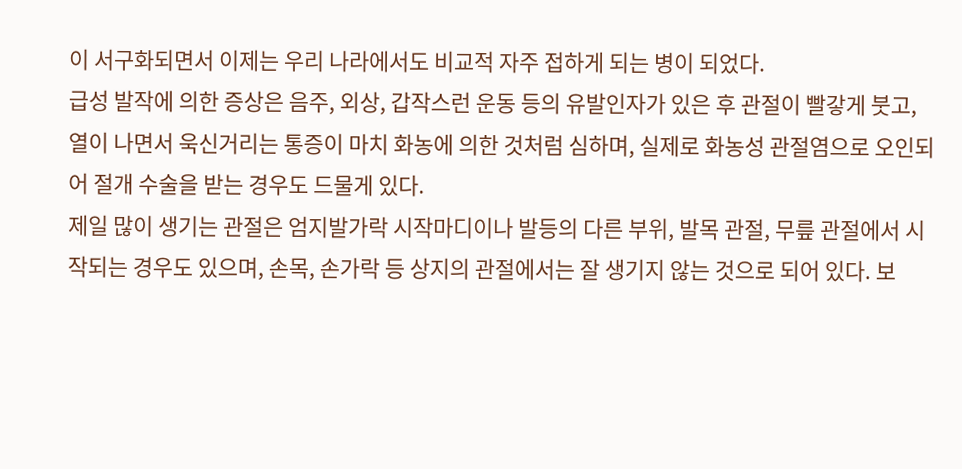이 서구화되면서 이제는 우리 나라에서도 비교적 자주 접하게 되는 병이 되었다.
급성 발작에 의한 증상은 음주, 외상, 갑작스런 운동 등의 유발인자가 있은 후 관절이 빨갛게 붓고, 열이 나면서 욱신거리는 통증이 마치 화농에 의한 것처럼 심하며, 실제로 화농성 관절염으로 오인되어 절개 수술을 받는 경우도 드물게 있다.
제일 많이 생기는 관절은 엄지발가락 시작마디이나 발등의 다른 부위, 발목 관절, 무릎 관절에서 시작되는 경우도 있으며, 손목, 손가락 등 상지의 관절에서는 잘 생기지 않는 것으로 되어 있다. 보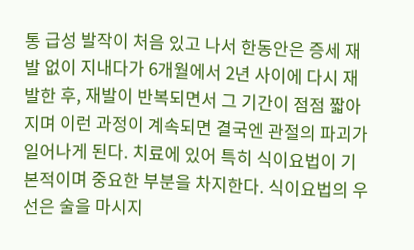통 급성 발작이 처음 있고 나서 한동안은 증세 재발 없이 지내다가 6개월에서 2년 사이에 다시 재발한 후, 재발이 반복되면서 그 기간이 점점 짧아지며 이런 과정이 계속되면 결국엔 관절의 파괴가 일어나게 된다. 치료에 있어 특히 식이요법이 기본적이며 중요한 부분을 차지한다. 식이요법의 우선은 술을 마시지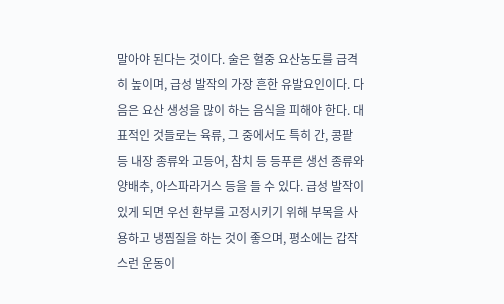말아야 된다는 것이다. 술은 혈중 요산농도를 급격히 높이며, 급성 발작의 가장 흔한 유발요인이다. 다음은 요산 생성을 많이 하는 음식을 피해야 한다. 대표적인 것들로는 육류, 그 중에서도 특히 간, 콩팥 등 내장 종류와 고등어, 참치 등 등푸른 생선 종류와 양배추, 아스파라거스 등을 들 수 있다. 급성 발작이 있게 되면 우선 환부를 고정시키기 위해 부목을 사용하고 냉찜질을 하는 것이 좋으며, 평소에는 갑작스런 운동이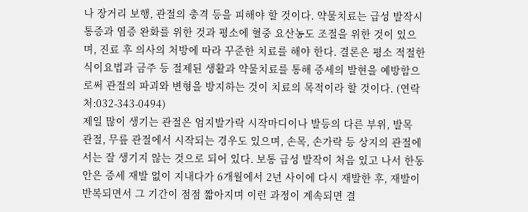나 장거리 보행, 관절의 충격 등을 피해야 할 것이다. 약물치료는 급성 발작시 통증과 염증 완화를 위한 것과 평소에 혈중 요산농도 조절을 위한 것이 있으며, 진료 후 의사의 처방에 따라 꾸준한 치료를 해야 한다. 결론은 평소 적절한 식이요법과 금주 등 절제된 생활과 약물치료를 통해 증세의 발현을 예방함으로써 관절의 파괴와 변형을 방지하는 것이 치료의 목적이라 할 것이다. (연락처:032-343-0494)
제일 많이 생기는 관절은 엄지발가락 시작마디이나 발등의 다른 부위, 발목 관절, 무릎 관절에서 시작되는 경우도 있으며, 손목, 손가락 등 상지의 관절에서는 잘 생기지 않는 것으로 되어 있다. 보통 급성 발작이 처음 있고 나서 한동안은 증세 재발 없이 지내다가 6개월에서 2년 사이에 다시 재발한 후, 재발이 반복되면서 그 기간이 점점 짧아지며 이런 과정이 계속되면 결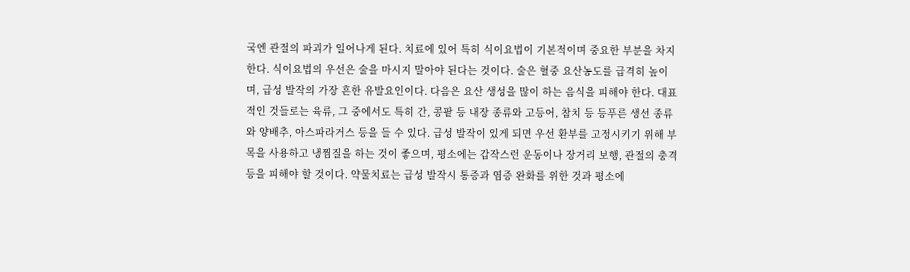국엔 관절의 파괴가 일어나게 된다. 치료에 있어 특히 식이요법이 기본적이며 중요한 부분을 차지한다. 식이요법의 우선은 술을 마시지 말아야 된다는 것이다. 술은 혈중 요산농도를 급격히 높이며, 급성 발작의 가장 흔한 유발요인이다. 다음은 요산 생성을 많이 하는 음식을 피해야 한다. 대표적인 것들로는 육류, 그 중에서도 특히 간, 콩팥 등 내장 종류와 고등어, 참치 등 등푸른 생선 종류와 양배추, 아스파라거스 등을 들 수 있다. 급성 발작이 있게 되면 우선 환부를 고정시키기 위해 부목을 사용하고 냉찜질을 하는 것이 좋으며, 평소에는 갑작스런 운동이나 장거리 보행, 관절의 충격 등을 피해야 할 것이다. 약물치료는 급성 발작시 통증과 염증 완화를 위한 것과 평소에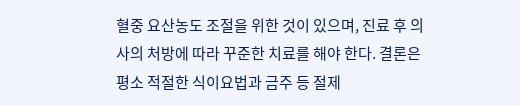혈중 요산농도 조절을 위한 것이 있으며, 진료 후 의사의 처방에 따라 꾸준한 치료를 해야 한다. 결론은 평소 적절한 식이요법과 금주 등 절제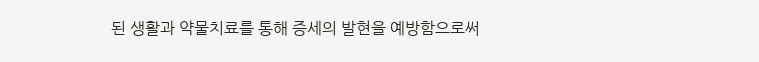된 생활과 약물치료를 통해 증세의 발현을 예방함으로써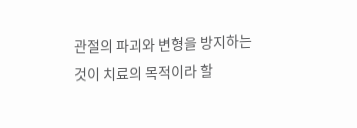관절의 파괴와 변형을 방지하는 것이 치료의 목적이라 할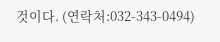것이다. (연락처:032-343-0494)